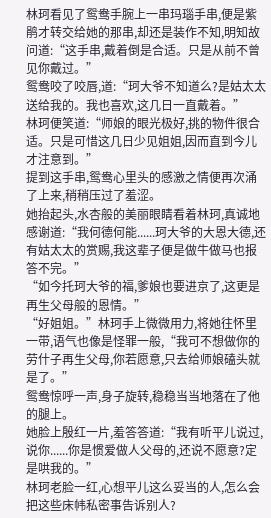林珂看见了鸳鸯手腕上一串玛瑙手串,便是紫鹃才转交给她的那串,却还是装作不知,明知故问道:“这手串,戴着倒是合适。只是从前不曾见你戴过。”
鸳鸯咬了咬唇,道:“珂大爷不知道么?是姑太太送给我的。我也喜欢,这几日一直戴着。”
林珂便笑道:“师娘的眼光极好,挑的物件很合适。只是可惜这几日少见姐姐,因而直到今儿才注意到。”
提到这手串,鸳鸯心里头的感激之情便再次涌了上来,稍稍压过了羞涩。
她抬起头,水杏般的美丽眼睛看着林珂,真诚地感谢道:“我何德何能......珂大爷的大恩大德,还有姑太太的赏赐,我这辈子便是做牛做马也报答不完。”
“如今托珂大爷的福,爹娘也要进京了,这更是再生父母般的恩情。”
“好姐姐。”林珂手上微微用力,将她往怀里一带,语气也像是怪罪一般,“我可不想做你的劳什子再生父母,你若愿意,只去给师娘磕头就是了。”
鸳鸯惊呼一声,身子旋转,稳稳当当地落在了他的腿上。
她脸上殷红一片,羞答答道:“我有听平儿说过,说你......你是惯爱做人父母的,还说不愿意?定是哄我的。”
林珂老脸一红,心想平儿这么妥当的人,怎么会把这些床帏私密事告诉别人?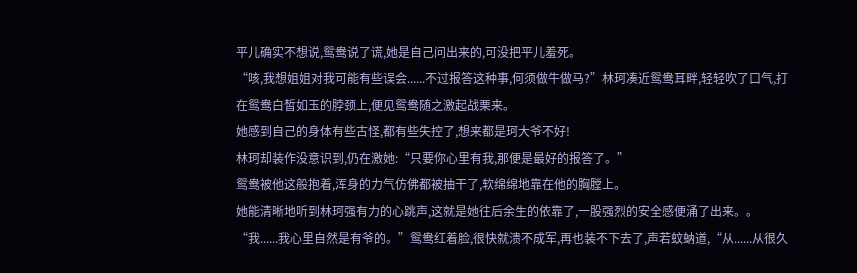平儿确实不想说,鸳鸯说了谎,她是自己问出来的,可没把平儿羞死。
“咳,我想姐姐对我可能有些误会......不过报答这种事,何须做牛做马?”林珂凑近鸳鸯耳畔,轻轻吹了口气,打在鸳鸯白皙如玉的脖颈上,便见鸳鸯随之激起战栗来。
她感到自己的身体有些古怪,都有些失控了,想来都是珂大爷不好!
林珂却装作没意识到,仍在激她:“只要你心里有我,那便是最好的报答了。”
鸳鸯被他这般抱着,浑身的力气仿佛都被抽干了,软绵绵地靠在他的胸膛上。
她能清晰地听到林珂强有力的心跳声,这就是她往后余生的依靠了,一股强烈的安全感便涌了出来。。
“我......我心里自然是有爷的。”鸳鸯红着脸,很快就溃不成军,再也装不下去了,声若蚊蚋道,“从......从很久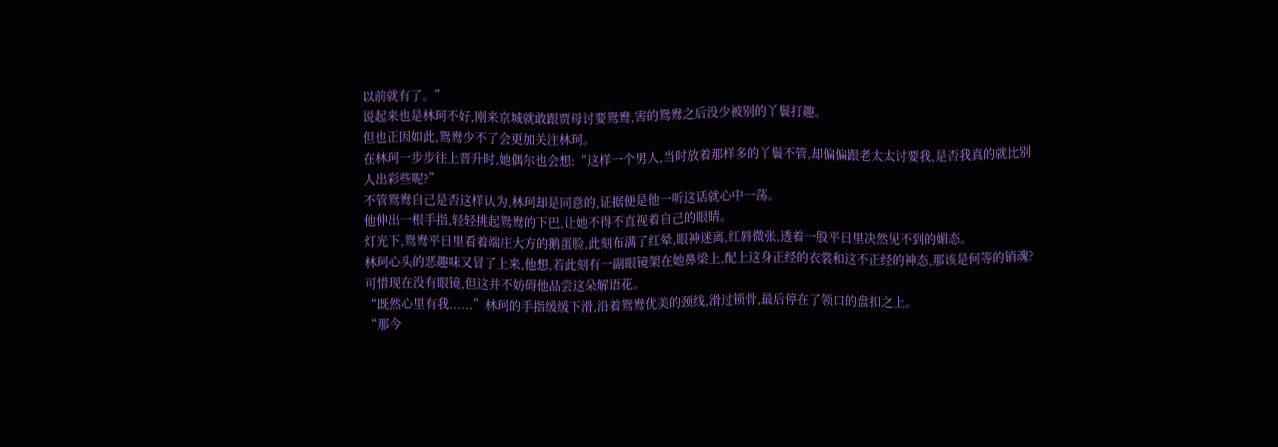以前就有了。”
说起来也是林珂不好,刚来京城就敢跟贾母讨要鸳鸯,害的鸳鸯之后没少被别的丫鬟打趣。
但也正因如此,鸳鸯少不了会更加关注林珂。
在林珂一步步往上晋升时,她偶尔也会想:“这样一个男人,当时放着那样多的丫鬟不管,却偏偏跟老太太讨要我,是否我真的就比别人出彩些呢?”
不管鸳鸯自己是否这样认为,林珂却是同意的,证据便是他一听这话就心中一荡。
他伸出一根手指,轻轻挑起鸳鸯的下巴,让她不得不直视着自己的眼睛。
灯光下,鸳鸯平日里看着端庄大方的鹅蛋脸,此刻布满了红晕,眼神迷离,红唇微张,透着一股平日里决然见不到的媚态。
林珂心头的恶趣味又冒了上来,他想,若此刻有一副眼镜架在她鼻梁上,配上这身正经的衣裳和这不正经的神态,那该是何等的销魂?
可惜现在没有眼镜,但这并不妨碍他品尝这朵解语花。
“既然心里有我......”林珂的手指缓缓下滑,沿着鸳鸯优美的颈线,滑过锁骨,最后停在了领口的盘扣之上。
“那今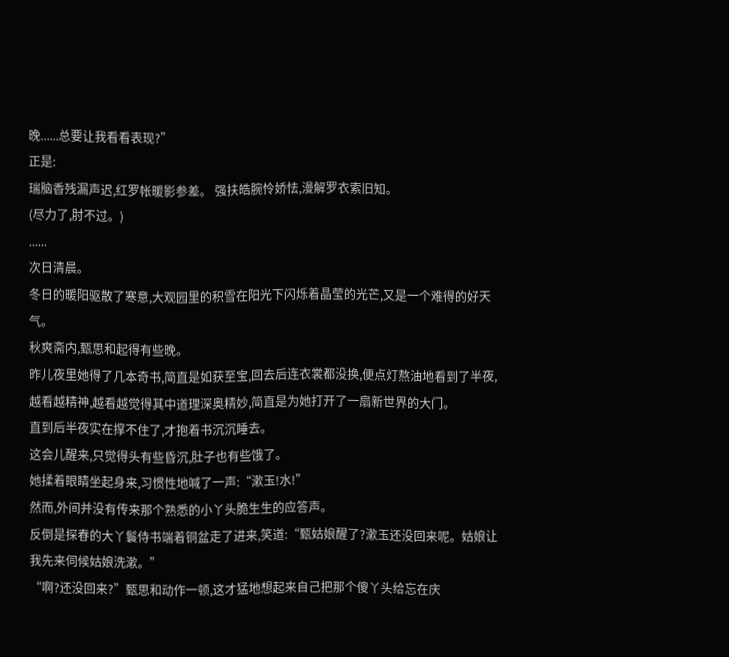晚......总要让我看看表现?”
正是:
瑞脑香残漏声迟,红罗帐暖影参差。 强扶皓腕怜娇怯,漫解罗衣索旧知。
(尽力了,肘不过。)
......
次日清晨。
冬日的暖阳驱散了寒意,大观园里的积雪在阳光下闪烁着晶莹的光芒,又是一个难得的好天气。
秋爽斋内,甄思和起得有些晚。
昨儿夜里她得了几本奇书,简直是如获至宝,回去后连衣裳都没换,便点灯熬油地看到了半夜,越看越精神,越看越觉得其中道理深奥精妙,简直是为她打开了一扇新世界的大门。
直到后半夜实在撑不住了,才抱着书沉沉睡去。
这会儿醒来,只觉得头有些昏沉,肚子也有些饿了。
她揉着眼睛坐起身来,习惯性地喊了一声:“漱玉!水!”
然而,外间并没有传来那个熟悉的小丫头脆生生的应答声。
反倒是探春的大丫鬟侍书端着铜盆走了进来,笑道:“甄姑娘醒了?漱玉还没回来呢。姑娘让我先来伺候姑娘洗漱。”
“啊?还没回来?”甄思和动作一顿,这才猛地想起来自己把那个傻丫头给忘在庆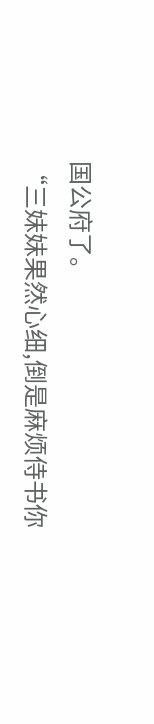国公府了。
“三妹妹果然心细,倒是麻烦侍书你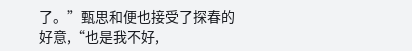了。”甄思和便也接受了探春的好意,“也是我不好,